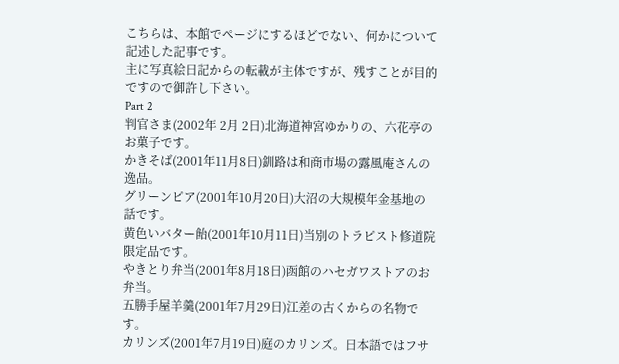こちらは、本館でページにするほどでない、何かについて記述した記事です。
主に写真絵日記からの転載が主体ですが、残すことが目的ですので御許し下さい。
Part 2
判官さま(2002年 2月 2日)北海道神宮ゆかりの、六花亭のお菓子です。
かきそば(2001年11月8日)釧路は和商市場の露風庵さんの逸品。
グリーンピア(2001年10月20日)大沼の大規模年金基地の話です。
黄色いバター飴(2001年10月11日)当別のトラピスト修道院限定品です。
やきとり弁当(2001年8月18日)函館のハセガワストアのお弁当。
五勝手屋羊羹(2001年7月29日)江差の古くからの名物です。
カリンズ(2001年7月19日)庭のカリンズ。日本語ではフサ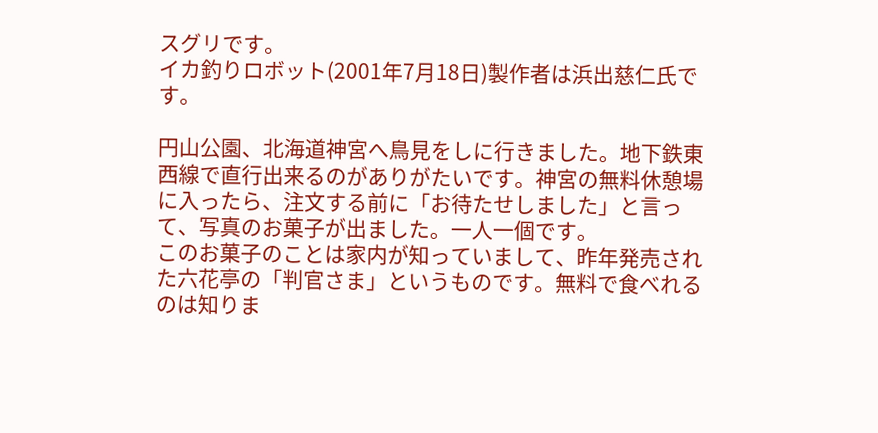スグリです。
イカ釣りロボット(2001年7月18日)製作者は浜出慈仁氏です。

円山公園、北海道神宮へ鳥見をしに行きました。地下鉄東西線で直行出来るのがありがたいです。神宮の無料休憩場に入ったら、注文する前に「お待たせしました」と言って、写真のお菓子が出ました。一人一個です。
このお菓子のことは家内が知っていまして、昨年発売された六花亭の「判官さま」というものです。無料で食べれるのは知りま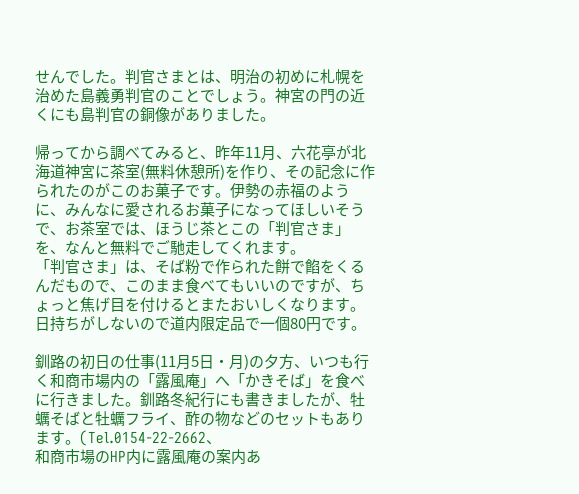せんでした。判官さまとは、明治の初めに札幌を治めた島義勇判官のことでしょう。神宮の門の近くにも島判官の銅像がありました。

帰ってから調べてみると、昨年11月、六花亭が北海道神宮に茶室(無料休憩所)を作り、その記念に作られたのがこのお菓子です。伊勢の赤福のように、みんなに愛されるお菓子になってほしいそうで、お茶室では、ほうじ茶とこの「判官さま」を、なんと無料でご馳走してくれます。
「判官さま」は、そば粉で作られた餅で餡をくるんだもので、このまま食べてもいいのですが、ちょっと焦げ目を付けるとまたおいしくなります。日持ちがしないので道内限定品で一個80円です。

釧路の初日の仕事(11月5日・月)の夕方、いつも行く和商市場内の「露風庵」へ「かきそば」を食べに行きました。釧路冬紀行にも書きましたが、牡蠣そばと牡蠣フライ、酢の物などのセットもあります。(Tel.0154-22-2662、
和商市場のHP内に露風庵の案内あ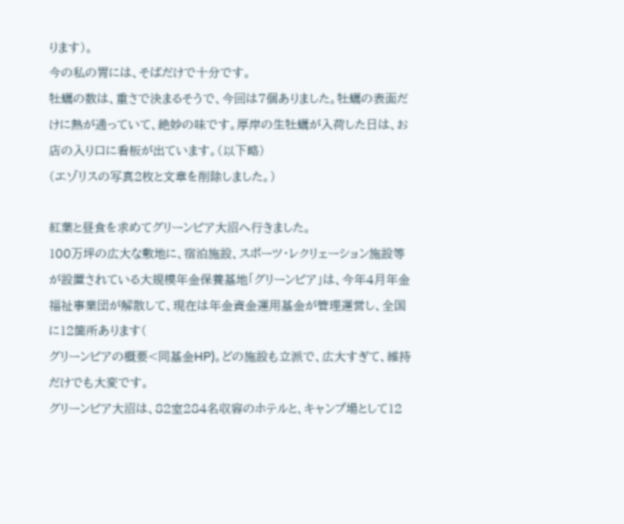ります)。
今の私の胃には、そばだけで十分です。
牡蠣の数は、重さで決まるそうで、今回は7個ありました。牡蠣の表面だけに熱が通っていて、絶妙の味です。厚岸の生牡蠣が入荷した日は、お店の入り口に看板が出ています。(以下略)
(エゾリスの写真2枚と文章を削除しました。)

紅葉と昼食を求めてグリーンピア大沼へ行きました。
100万坪の広大な敷地に、宿泊施設、スポーツ・レクリェーション施設等が設置されている大規模年金保養基地「グリーンピア」は、今年4月年金福祉事業団が解散して、現在は年金資金運用基金が管理運営し、全国に12箇所あります(
グリーンピアの概要<同基金HP)。どの施設も立派で、広大すぎて、維持だけでも大変です。
グリーンピア大沼は、82室284名収容のホテルと、キャンプ場として12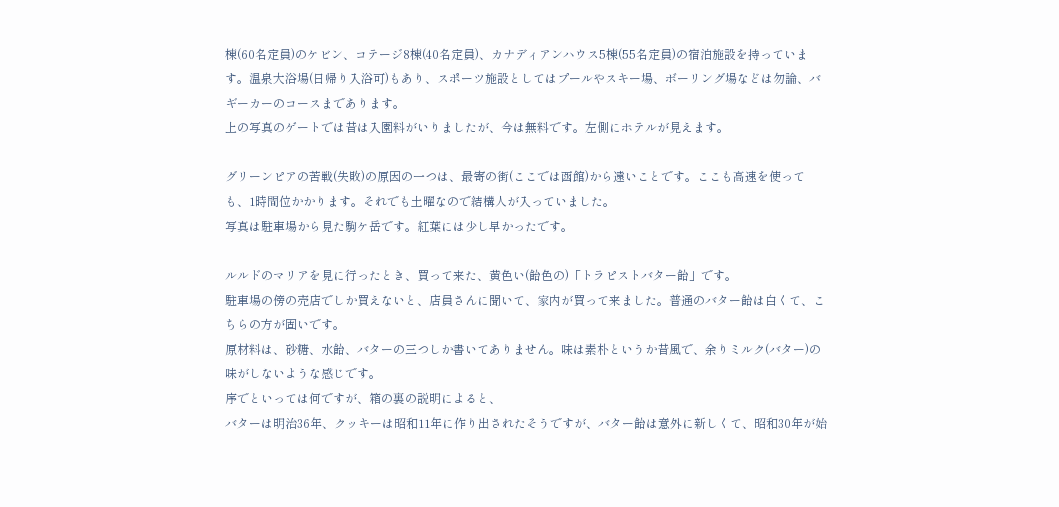棟(60名定員)のケビン、コテージ8棟(40名定員)、カナディアンハウス5棟(55名定員)の宿泊施設を持っています。温泉大浴場(日帰り入浴可)もあり、スポーツ施設としてはプールやスキー場、ボーリング場などは勿論、バギーカーのコースまであります。
上の写真のゲートでは昔は入園料がいりましたが、今は無料です。左側にホテルが見えます。

グリーンピアの苦戦(失敗)の原因の一つは、最寄の街(ここでは函館)から遠いことです。ここも高速を使っても、1時間位かかります。それでも土曜なので結構人が入っていました。
写真は駐車場から見た駒ケ岳です。紅葉には少し早かったです。

ルルドのマリアを見に行ったとき、買って来た、黄色い(飴色の)「トラピストバター飴」です。
駐車場の傍の売店でしか買えないと、店員さんに聞いて、家内が買って来ました。普通のバター飴は白くて、こちらの方が固いです。
原材料は、砂糖、水飴、バターの三つしか書いてありません。味は素朴というか昔風で、余りミルク(バター)の味がしないような感じです。
序でといっては何ですが、箱の裏の説明によると、
バターは明治36年、クッキーは昭和11年に作り出されたそうですが、バター飴は意外に新しくて、昭和30年が始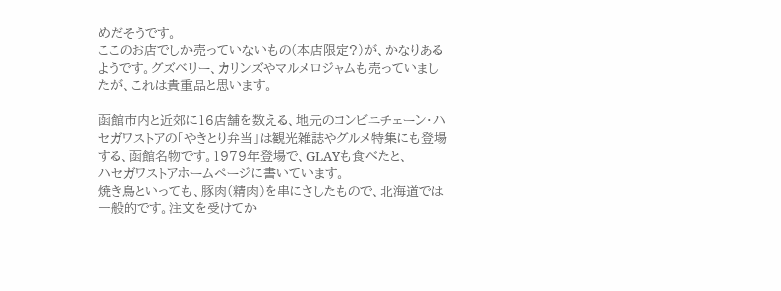めだそうです。
ここのお店でしか売っていないもの(本店限定?)が、かなりあるようです。グズベリー、カリンズやマルメロジャムも売っていましたが、これは貴重品と思います。

函館市内と近郊に16店舗を数える、地元のコンビニチェーン・ハセガワストアの「やきとり弁当」は観光雑誌やグルメ特集にも登場する、函館名物です。1979年登場で、GLAYも食べたと、
ハセガワストアホームページに書いています。
焼き鳥といっても、豚肉(精肉)を串にさしたもので、北海道では一般的です。注文を受けてか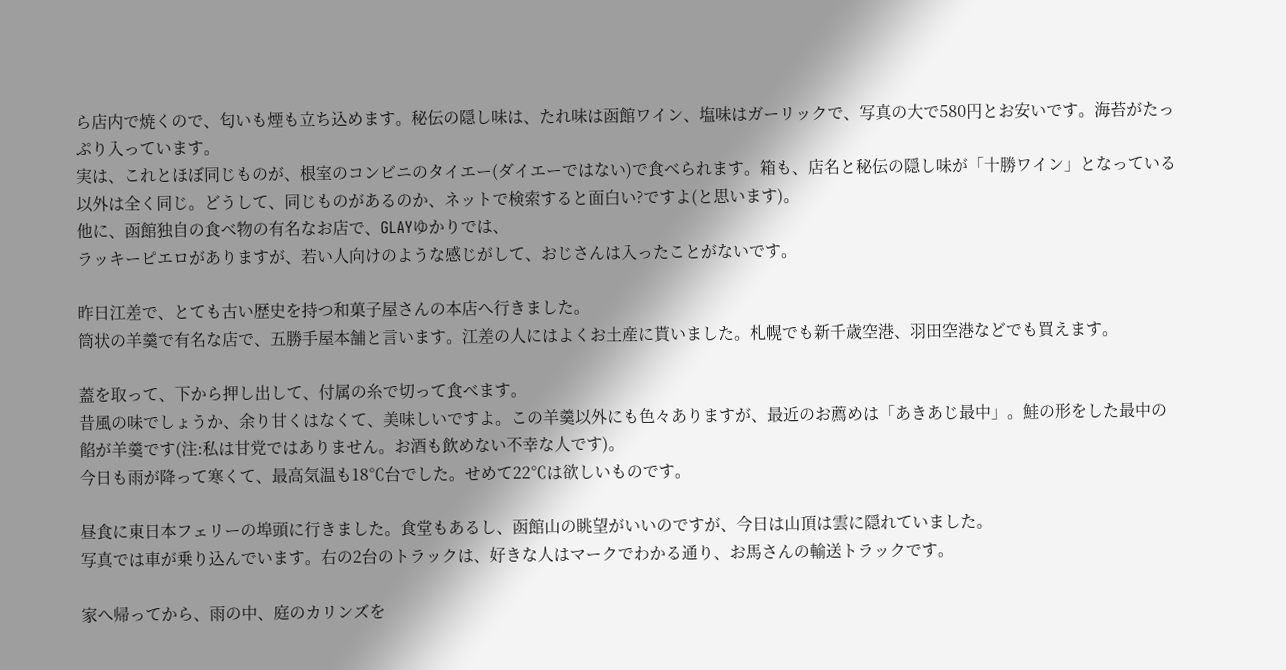ら店内で焼くので、匂いも煙も立ち込めます。秘伝の隠し味は、たれ味は函館ワイン、塩味はガーリックで、写真の大で580円とお安いです。海苔がたっぷり入っています。
実は、これとほぼ同じものが、根室のコンビニのタイエー(ダイエーではない)で食べられます。箱も、店名と秘伝の隠し味が「十勝ワイン」となっている以外は全く同じ。どうして、同じものがあるのか、ネットで検索すると面白い?ですよ(と思います)。
他に、函館独自の食べ物の有名なお店で、GLAYゆかりでは、
ラッキーピエロがありますが、若い人向けのような感じがして、おじさんは入ったことがないです。

昨日江差で、とても古い歴史を持つ和菓子屋さんの本店へ行きました。
筒状の羊羹で有名な店で、五勝手屋本舗と言います。江差の人にはよくお土産に貰いました。札幌でも新千歳空港、羽田空港などでも買えます。

蓋を取って、下から押し出して、付属の糸で切って食べます。
昔風の味でしょうか、余り甘くはなくて、美味しいですよ。この羊羹以外にも色々ありますが、最近のお薦めは「あきあじ最中」。鮭の形をした最中の餡が羊羹です(注:私は甘党ではありません。お酒も飲めない不幸な人です)。
今日も雨が降って寒くて、最高気温も18℃台でした。せめて22℃は欲しいものです。

昼食に東日本フェリーの埠頭に行きました。食堂もあるし、函館山の眺望がいいのですが、今日は山頂は雲に隠れていました。
写真では車が乗り込んでいます。右の2台のトラックは、好きな人はマークでわかる通り、お馬さんの輸送トラックです。

家へ帰ってから、雨の中、庭のカリンズを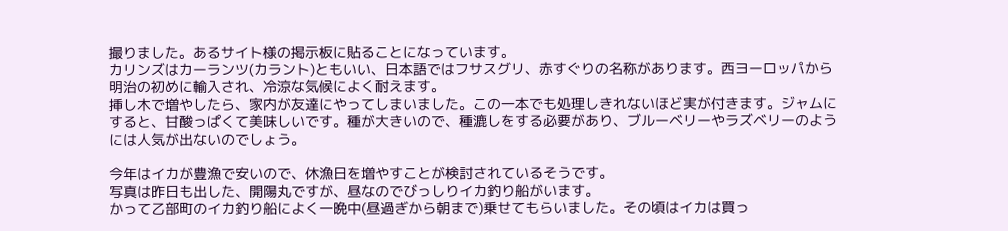撮りました。あるサイト様の掲示板に貼ることになっています。
カリンズはカーランツ(カラント)ともいい、日本語ではフサスグリ、赤すぐりの名称があります。西ヨーロッパから明治の初めに輸入され、冷涼な気候によく耐えます。
挿し木で増やしたら、家内が友達にやってしまいました。この一本でも処理しきれないほど実が付きます。ジャムにすると、甘酸っぱくて美味しいです。種が大きいので、種漉しをする必要があり、ブルーベリーやラズベリーのようには人気が出ないのでしょう。

今年はイカが豊漁で安いので、休漁日を増やすことが検討されているそうです。
写真は昨日も出した、開陽丸ですが、昼なのでびっしりイカ釣り船がいます。
かって乙部町のイカ釣り船によく一晩中(昼過ぎから朝まで)乗せてもらいました。その頃はイカは買っ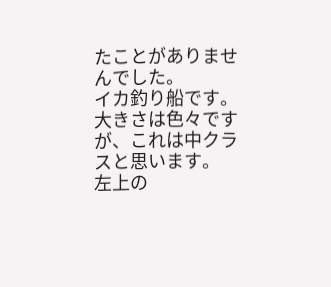たことがありませんでした。
イカ釣り船です。大きさは色々ですが、これは中クラスと思います。
左上の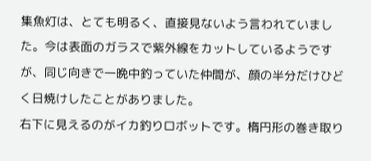集魚灯は、とても明るく、直接見ないよう言われていました。今は表面のガラスで紫外線をカットしているようですが、同じ向きで一晩中釣っていた仲間が、顔の半分だけひどく日焼けしたことがありました。
右下に見えるのがイカ釣りロボットです。楕円形の巻き取り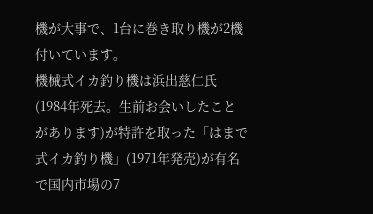機が大事で、1台に巻き取り機が2機付いています。
機械式イカ釣り機は浜出慈仁氏(1984年死去。生前お会いしたことがあります)が特許を取った「はまで式イカ釣り機」(1971年発売)が有名で国内市場の7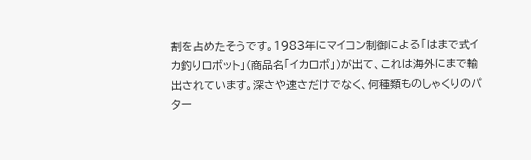割を占めたそうです。1983年にマイコン制御による「はまで式イカ釣りロボット」(商品名「イカロボ」)が出て、これは海外にまで輸出されています。深さや速さだけでなく、何種類ものしゃくりのパター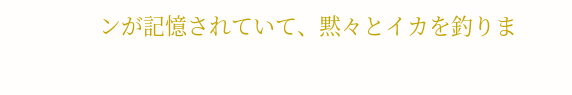ンが記憶されていて、黙々とイカを釣りま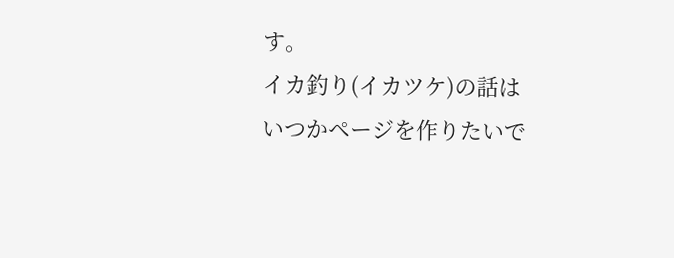す。
イカ釣り(イカツケ)の話はいつかページを作りたいで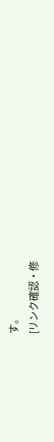す。
[リンク確認・修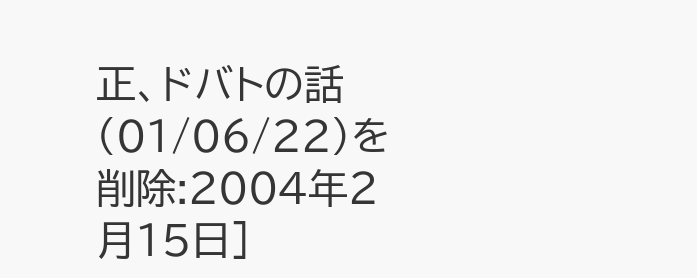正、ドバトの話(01/06/22)を削除:2004年2月15日]